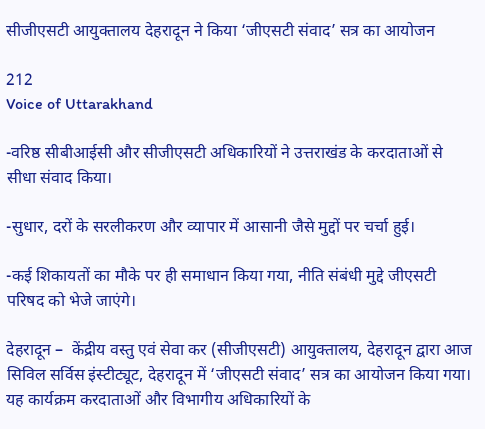सीजीएसटी आयुक्तालय देहरादून ने किया ‘जीएसटी संवाद’ सत्र का आयोजन

212
Voice of Uttarakhand

-वरिष्ठ सीबीआईसी और सीजीएसटी अधिकारियों ने उत्तराखंड के करदाताओं से सीधा संवाद किया।

-सुधार, दरों के सरलीकरण और व्यापार में आसानी जैसे मुद्दों पर चर्चा हुई।

-कई शिकायतों का मौके पर ही समाधान किया गया, नीति संबंधी मुद्दे जीएसटी परिषद को भेजे जाएंगे।

देहरादून –  केंद्रीय वस्तु एवं सेवा कर (सीजीएसटी) आयुक्तालय, देहरादून द्वारा आज सिविल सर्विस इंस्टीट्यूट, देहरादून में ‘जीएसटी संवाद’ सत्र का आयोजन किया गया। यह कार्यक्रम करदाताओं और विभागीय अधिकारियों के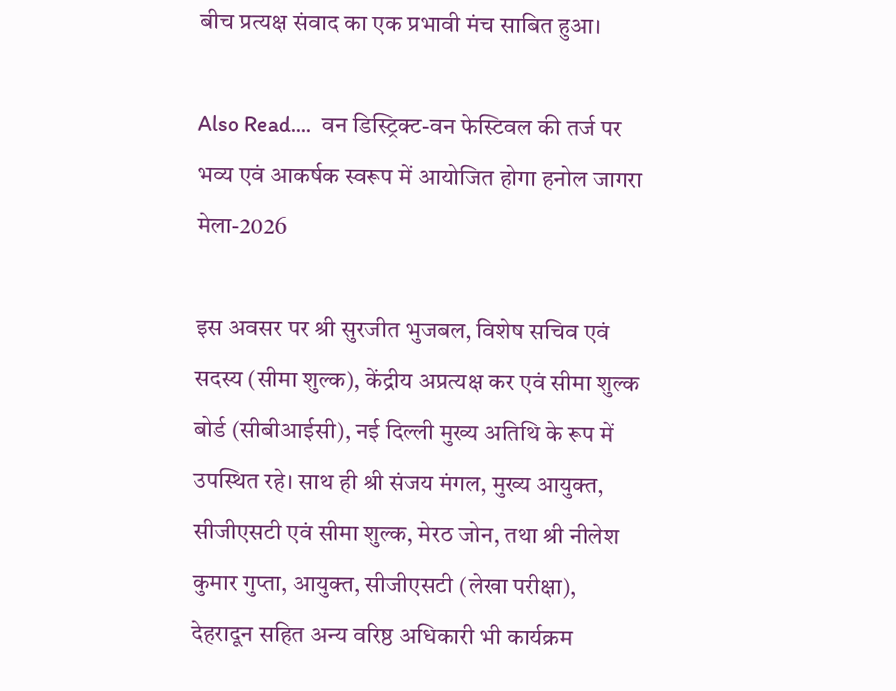बीच प्रत्यक्ष संवाद का एक प्रभावी मंच साबित हुआ।

Also Read....  वन डिस्ट्रिक्ट-वन फेस्टिवल की तर्ज पर भव्य एवं आकर्षक स्वरूप में आयोजित होगा हनोल जागरा मेला-2026

इस अवसर पर श्री सुरजीत भुजबल, विशेष सचिव एवं सदस्य (सीमा शुल्क), केंद्रीय अप्रत्यक्ष कर एवं सीमा शुल्क बोर्ड (सीबीआईसी), नई दिल्ली मुख्य अतिथि के रूप में उपस्थित रहे। साथ ही श्री संजय मंगल, मुख्य आयुक्त, सीजीएसटी एवं सीमा शुल्क, मेरठ जोन, तथा श्री नीलेश कुमार गुप्ता, आयुक्त, सीजीएसटी (लेखा परीक्षा), देहरादून सहित अन्य वरिष्ठ अधिकारी भी कार्यक्रम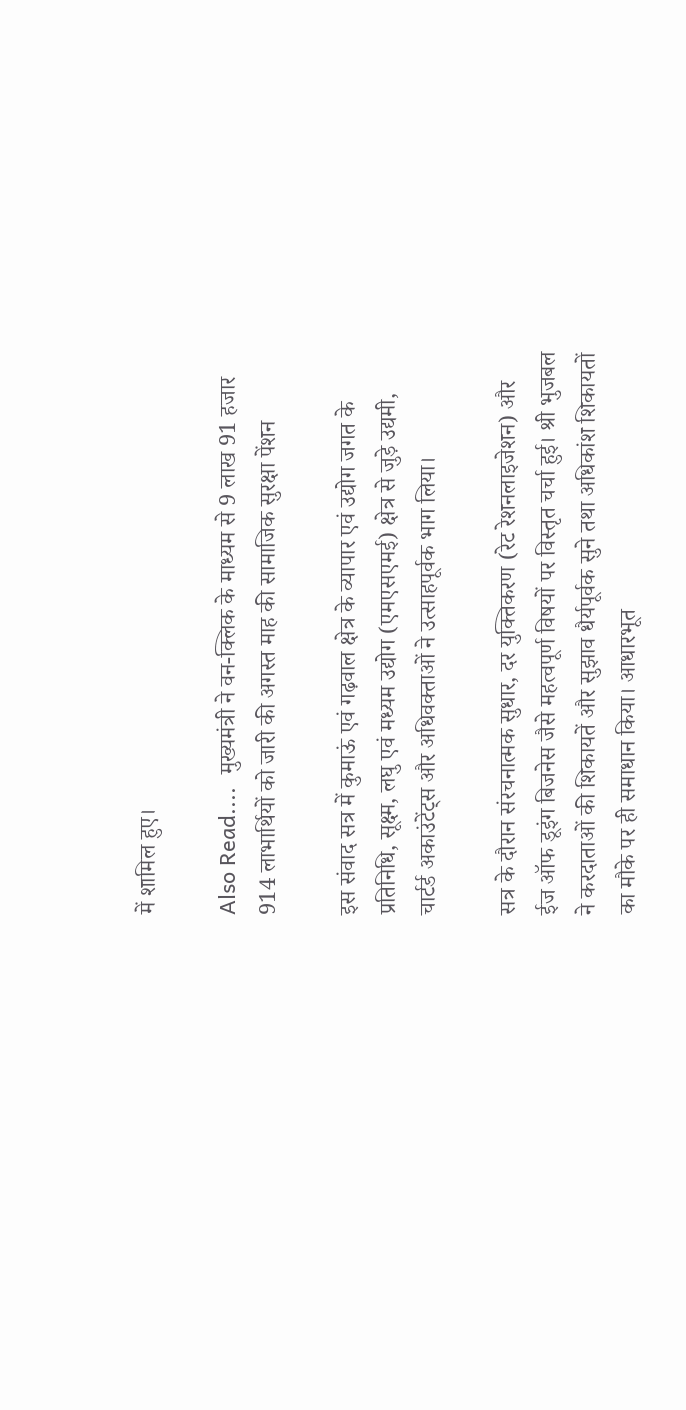में शामिल हुए।

Also Read....  मुख्यमंत्री ने वन-क्लिक के माध्यम से 9 लाख 91 हजार 914 लाभार्थियों को जारी की अगस्त माह की सामाजिक सुरक्षा पेंशन

इस संवाद सत्र में कुमाऊं एवं गढ़वाल क्षेत्र के व्यापार एवं उद्योग जगत के प्रतिनिधि, सूक्ष्म, लघु एवं मध्यम उद्योग (एमएसएमई) क्षेत्र से जुड़े उद्यमी, चार्टर्ड अकाउंटेंट्स और अधिवक्ताओं ने उत्साहपूर्वक भाग लिया।

सत्र के दौरान संरचनात्मक सुधार, दर युक्तिकरण (रेट रेशनलाइजेशन) और ईज ऑफ डूइंग बिजनेस जैसे महत्वपूर्ण विषयों पर विस्तृत चर्चा हुई। श्री भुजबल ने करदाताओं की शिकायतें और सुझाव धैर्यपूर्वक सुने तथा अधिकांश शिकायतों का मौके पर ही समाधान किया। आधारभूत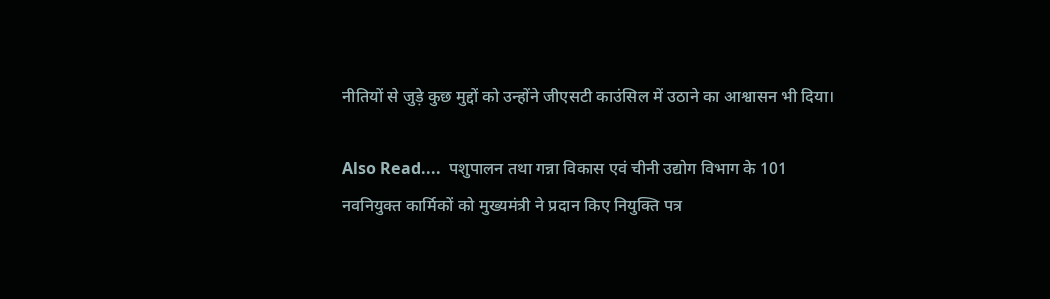नीतियों से जुड़े कुछ मुद्दों को उन्होंने जीएसटी काउंसिल में उठाने का आश्वासन भी दिया।

Also Read....  पशुपालन तथा गन्ना विकास एवं चीनी उद्योग विभाग के 101 नवनियुक्त कार्मिकों को मुख्यमंत्री ने प्रदान किए नियुक्ति पत्र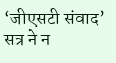‘जीएसटी संवाद’ सत्र ने न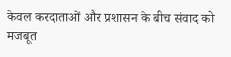केवल करदाताओं और प्रशासन के बीच संवाद को मजबूत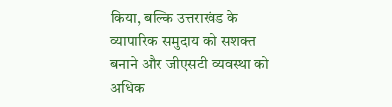किया, बल्कि उत्तराखंड के व्यापारिक समुदाय को सशक्त बनाने और जीएसटी व्यवस्था को अधिक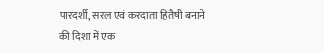पारदर्शी, सरल एवं करदाता हितैषी बनाने की दिशा में एक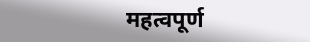महत्वपूर्ण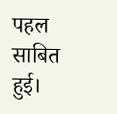पहल साबित हुई।